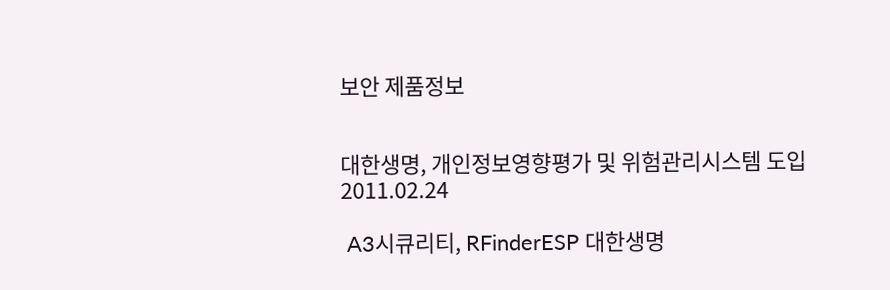보안 제품정보


대한생명, 개인정보영향평가 및 위험관리시스템 도입 2011.02.24

 A3시큐리티, RFinderESP 대한생명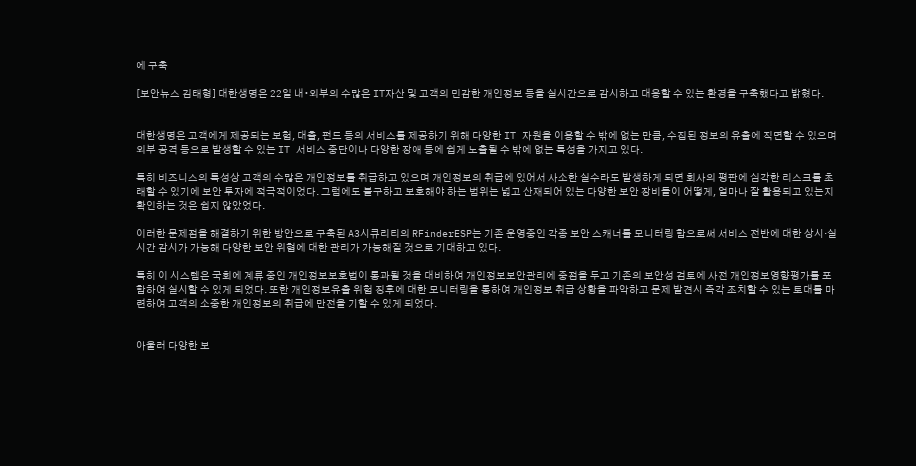에 구축

[보안뉴스 김태형] 대한생명은 22일 내∙외부의 수많은 IT자산 및 고객의 민감한 개인정보 등을 실시간으로 감시하고 대응할 수 있는 환경을 구축했다고 밝혔다.


대한생명은 고객에게 제공되는 보험, 대출, 펀드 등의 서비스를 제공하기 위해 다양한 IT 자원을 이용할 수 밖에 없는 만큼, 수집된 정보의 유출에 직면할 수 있으며 외부 공격 등으로 발생할 수 있는 IT 서비스 중단이나 다양한 장애 등에 쉽게 노출될 수 밖에 없는 특성을 가지고 있다.

특히 비즈니스의 특성상 고객의 수많은 개인정보를 취급하고 있으며 개인정보의 취급에 있어서 사소한 실수라도 발생하게 되면 회사의 평판에 심각한 리스크를 초래할 수 있기에 보안 투자에 적극적이었다. 그럼에도 불구하고 보호해야 하는 범위는 넓고 산재되어 있는 다양한 보안 장비들이 어떻게, 얼마나 잘 활용되고 있는지 확인하는 것은 쉽지 않았었다.

이러한 문제점을 해결하기 위한 방안으로 구축된 A3시큐리티의 RFinderESP는 기존 운영중인 각종 보안 스캐너를 모니터링 함으로써 서비스 전반에 대한 상시·실시간 감시가 가능해 다양한 보안 위협에 대한 관리가 가능해질 것으로 기대하고 있다.

특히 이 시스템은 국회에 계류 중인 개인정보보호법이 통과될 것을 대비하여 개인정보보안관리에 중점을 두고 기존의 보안성 검토에 사전 개인정보영향평가를 포함하여 실시할 수 있게 되었다. 또한 개인정보유출 위험 징후에 대한 모니터링을 통하여 개인정보 취급 상황을 파악하고 문제 발견시 즉각 조치할 수 있는 토대를 마련하여 고객의 소중한 개인정보의 취급에 만전을 기할 수 있게 되었다.


아울러 다양한 보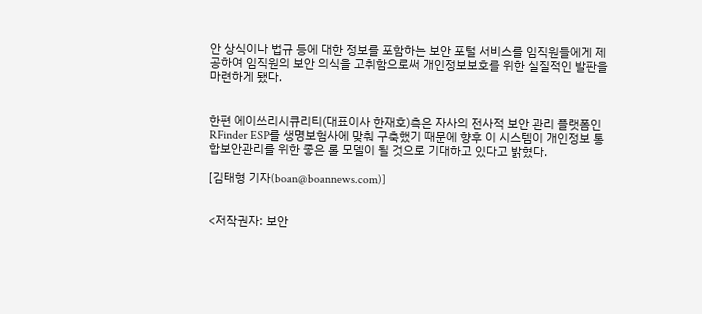안 상식이나 법규 등에 대한 정보를 포함하는 보안 포털 서비스를 임직원들에게 제공하여 임직원의 보안 의식을 고취함으로써 개인정보보호를 위한 실질적인 발판을 마련하게 됐다.


한편 에이쓰리시큐리티(대표이사 한재호)측은 자사의 전사적 보안 관리 플랫폼인 RFinder ESP를 생명보험사에 맞춰 구축했기 때문에 향후 이 시스템이 개인정보 통합보안관리를 위한 좋은 롤 모델이 될 것으로 기대하고 있다고 밝혔다.

[김태형 기자(boan@boannews.com)]


<저작권자: 보안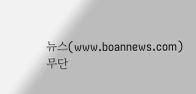뉴스(www.boannews.com) 무단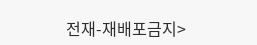전재-재배포금지>